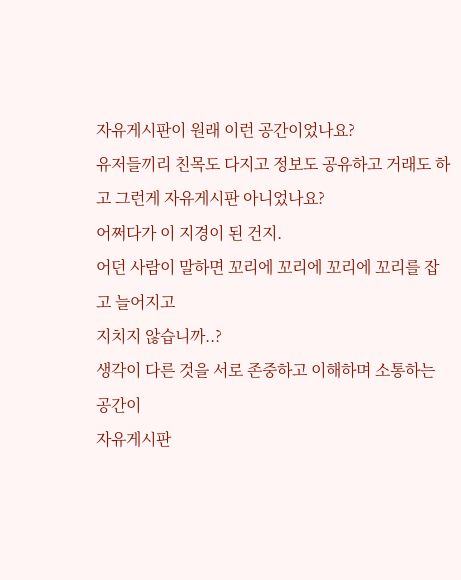자유게시판이 원래 이런 공간이었나요?
유저들끼리 친목도 다지고 정보도 공유하고 거래도 하고 그런게 자유게시판 아니었나요?
어쩌다가 이 지경이 된 건지.
어던 사람이 말하면 꼬리에 꼬리에 꼬리에 꼬리를 잡고 늘어지고
지치지 않습니까..?
생각이 다른 것을 서로 존중하고 이해하며 소통하는 공간이
자유게시판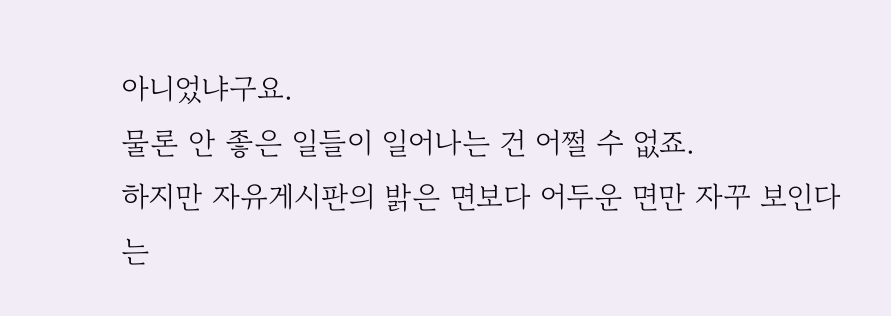아니었냐구요.
물론 안 좋은 일들이 일어나는 건 어쩔 수 없죠.
하지만 자유게시판의 밝은 면보다 어두운 면만 자꾸 보인다는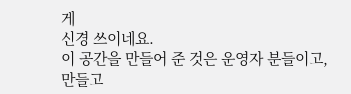게
신경 쓰이네요.
이 공간을 만들어 준 것은 운영자 분들이고,
만들고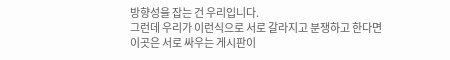방향성을 잡는 건 우리입니다.
그런데 우리가 이런식으로 서로 갈라지고 분쟁하고 한다면
이곳은 서로 싸우는 게시판이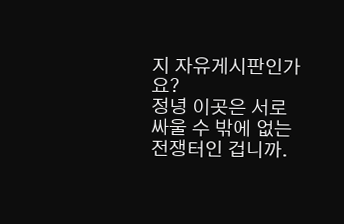지 자유게시판인가요?
정녕 이곳은 서로 싸울 수 밖에 없는 전쟁터인 겁니까.